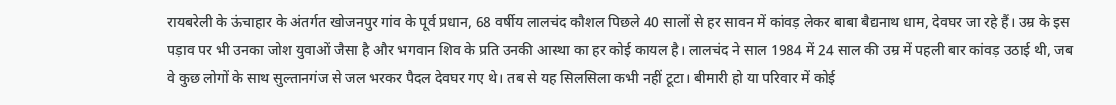रायबरेली के ऊंचाहार के अंतर्गत खोजनपुर गांव के पूर्व प्रधान, 68 वर्षीय लालचंद कौशल पिछले 40 सालों से हर सावन में कांवड़ लेकर बाबा बैद्यनाथ धाम, देवघर जा रहे हैं। उम्र के इस पड़ाव पर भी उनका जोश युवाओं जैसा है और भगवान शिव के प्रति उनकी आस्था का हर कोई कायल है। लालचंद ने साल 1984 में 24 साल की उम्र में पहली बार कांवड़ उठाई थी, जब वे कुछ लोगों के साथ सुल्तानगंज से जल भरकर पैदल देवघर गए थे। तब से यह सिलसिला कभी नहीं टूटा। बीमारी हो या परिवार में कोई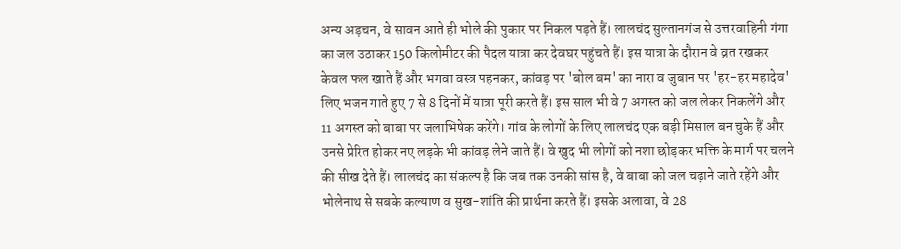अन्य अड़चन, वे सावन आते ही भोले की पुकार पर निकल पड़ते हैं। लालचंद सुल्तानगंज से उत्तरवाहिनी गंगा का जल उठाकर 150 किलोमीटर की पैदल यात्रा कर देवघर पहुंचते हैं। इस यात्रा के दौरान वे व्रत रखकर केवल फल खाते हैं और भगवा वस्त्र पहनकर, कांवड़ पर 'बोल बम' का नारा व जुबान पर 'हर-हर महादेव' लिए भजन गाते हुए 7 से 8 दिनों में यात्रा पूरी करते हैं। इस साल भी वे 7 अगस्त को जल लेकर निकलेंगे और 11 अगस्त को बाबा पर जलाभिषेक करेंगे। गांव के लोगों के लिए लालचंद एक बड़ी मिसाल बन चुके हैं और उनसे प्रेरित होकर नए लड़के भी कांवड़ लेने जाते हैं। वे खुद भी लोगों को नशा छोड़कर भक्ति के मार्ग पर चलने की सीख देते हैं। लालचंद का संकल्प है कि जब तक उनकी सांस है, वे बाबा को जल चढ़ाने जाते रहेंगे और भोलेनाथ से सबके कल्याण व सुख-शांति की प्रार्थना करते हैं। इसके अलावा, वे 28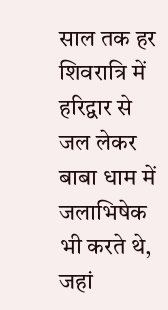साल तक हर शिवरात्रि में हरिद्वार से जल लेकर बाबा धाम में जलाभिषेक भी करते थे, जहां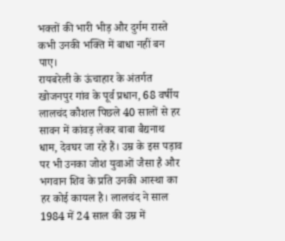भक्तों की भारी भीड़ और दुर्गम रास्ते कभी उनकी भक्ति में बाधा नहीं बन पाए।
रायबरेली के ऊंचाहार के अंतर्गत खोजनपुर गांव के पूर्व प्रधान, 68 वर्षीय लालचंद कौशल पिछले 40 सालों से हर सावन में कांवड़ लेकर बाबा बैद्यनाथ धाम, देवघर जा रहे हैं। उम्र के इस पड़ाव पर भी उनका जोश युवाओं जैसा है और भगवान शिव के प्रति उनकी आस्था का हर कोई कायल है। लालचंद ने साल 1984 में 24 साल की उम्र में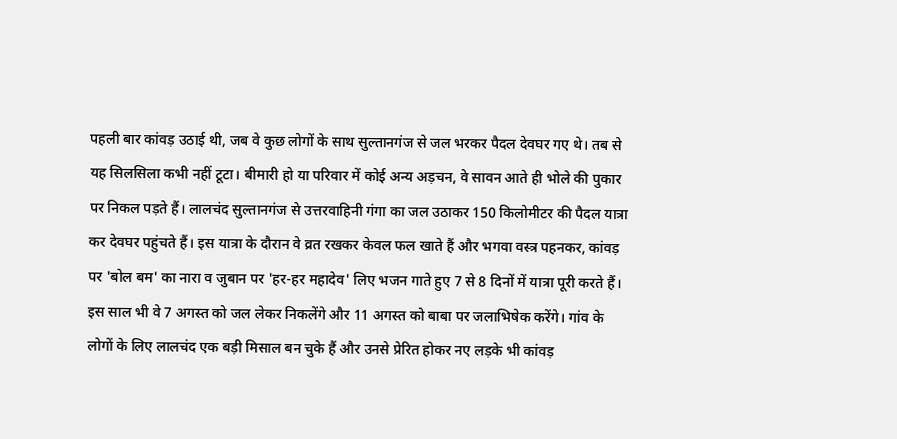पहली बार कांवड़ उठाई थी, जब वे कुछ लोगों के साथ सुल्तानगंज से जल भरकर पैदल देवघर गए थे। तब से यह सिलसिला कभी नहीं टूटा। बीमारी हो या परिवार में कोई अन्य अड़चन, वे सावन आते ही भोले की पुकार पर निकल पड़ते हैं। लालचंद सुल्तानगंज से उत्तरवाहिनी गंगा का जल उठाकर 150 किलोमीटर की पैदल यात्रा कर देवघर पहुंचते हैं। इस यात्रा के दौरान वे व्रत रखकर केवल फल खाते हैं और भगवा वस्त्र पहनकर, कांवड़ पर 'बोल बम' का नारा व जुबान पर 'हर-हर महादेव' लिए भजन गाते हुए 7 से 8 दिनों में यात्रा पूरी करते हैं। इस साल भी वे 7 अगस्त को जल लेकर निकलेंगे और 11 अगस्त को बाबा पर जलाभिषेक करेंगे। गांव के लोगों के लिए लालचंद एक बड़ी मिसाल बन चुके हैं और उनसे प्रेरित होकर नए लड़के भी कांवड़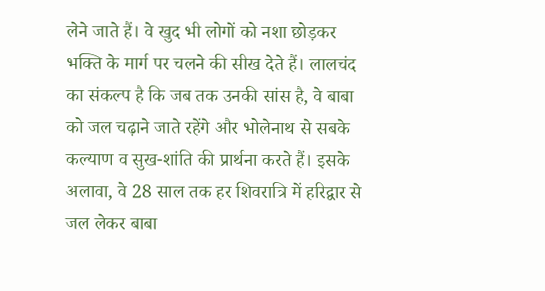लेने जाते हैं। वे खुद भी लोगों को नशा छोड़कर भक्ति के मार्ग पर चलने की सीख देते हैं। लालचंद का संकल्प है कि जब तक उनकी सांस है, वे बाबा को जल चढ़ाने जाते रहेंगे और भोलेनाथ से सबके कल्याण व सुख-शांति की प्रार्थना करते हैं। इसके अलावा, वे 28 साल तक हर शिवरात्रि में हरिद्वार से जल लेकर बाबा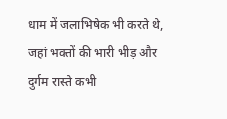धाम में जलाभिषेक भी करते थे, जहां भक्तों की भारी भीड़ और दुर्गम रास्ते कभी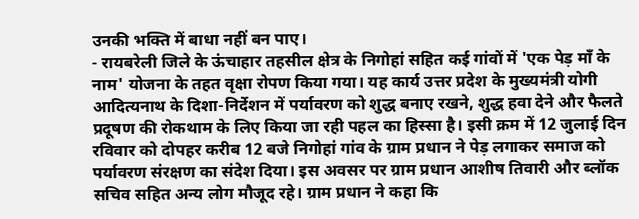उनकी भक्ति में बाधा नहीं बन पाए।
- रायबरेली जिले के ऊंचाहार तहसील क्षेत्र के निगोहां सहित कई गांवों में 'एक पेड़ माँ के नाम' योजना के तहत वृक्षा रोपण किया गया। यह कार्य उत्तर प्रदेश के मुख्यमंत्री योगी आदित्यनाथ के दिशा-निर्देशन में पर्यावरण को शुद्ध बनाए रखने, शुद्ध हवा देने और फैलते प्रदूषण की रोकथाम के लिए किया जा रही पहल का हिस्सा है। इसी क्रम में 12 जुलाई दिन रविवार को दोपहर करीब 12 बजे निगोहां गांव के ग्राम प्रधान ने पेड़ लगाकर समाज को पर्यावरण संरक्षण का संदेश दिया। इस अवसर पर ग्राम प्रधान आशीष तिवारी और ब्लॉक सचिव सहित अन्य लोग मौजूद रहे। ग्राम प्रधान ने कहा कि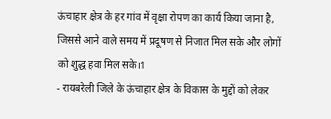ऊंचाहार क्षेत्र के हर गांव में वृक्षा रोपण का कार्य किया जाना है, जिससे आने वाले समय में प्रदूषण से निजात मिल सके और लोगों को शुद्ध हवा मिल सके।1
- रायबरेली जिले के ऊंचाहार क्षेत्र के विकास के मुद्दों को लेकर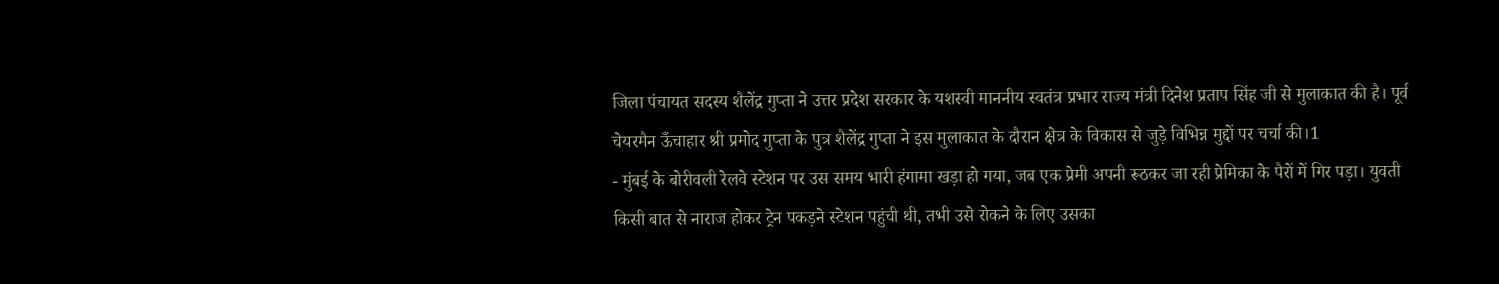जिला पंचायत सदस्य शैलेंद्र गुप्ता ने उत्तर प्रदेश सरकार के यशस्वी माननीय स्वतंत्र प्रभार राज्य मंत्री दिनेश प्रताप सिंह जी से मुलाकात की है। पूर्व चेयरमैन ऊँचाहार श्री प्रमोद गुप्ता के पुत्र शैलेंद्र गुप्ता ने इस मुलाकात के दौरान क्षेत्र के विकास से जुड़े विभिन्न मुद्दों पर चर्चा की।1
- मुंबई के बोरीवली रेलवे स्टेशन पर उस समय भारी हंगामा खड़ा हो गया, जब एक प्रेमी अपनी रूठकर जा रही प्रेमिका के पैरों में गिर पड़ा। युवती किसी बात से नाराज होकर ट्रेन पकड़ने स्टेशन पहुंची थी, तभी उसे रोकने के लिए उसका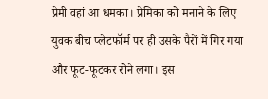प्रेमी वहां आ धमका। प्रेमिका को मनाने के लिए युवक बीच प्लेटफॉर्म पर ही उसके पैरों में गिर गया और फूट-फूटकर रोने लगा। इस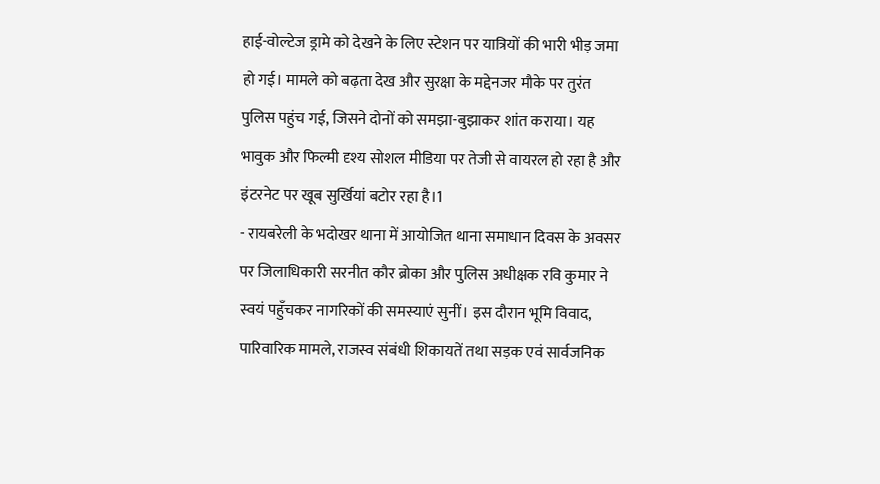हाई-वोल्टेज ड्रामे को देखने के लिए स्टेशन पर यात्रियों की भारी भीड़ जमा हो गई। मामले को बढ़ता देख और सुरक्षा के मद्देनजर मौके पर तुरंत पुलिस पहुंच गई, जिसने दोनों को समझा-बुझाकर शांत कराया। यह भावुक और फिल्मी दृश्य सोशल मीडिया पर तेजी से वायरल हो रहा है और इंटरनेट पर खूब सुर्खियां बटोर रहा है।1
- रायबरेली के भदोखर थाना में आयोजित थाना समाधान दिवस के अवसर पर जिलाधिकारी सरनीत कौर ब्रोका और पुलिस अधीक्षक रवि कुमार ने स्वयं पहुँचकर नागरिकों की समस्याएं सुनीं। इस दौरान भूमि विवाद, पारिवारिक मामले, राजस्व संबंधी शिकायतें तथा सड़क एवं सार्वजनिक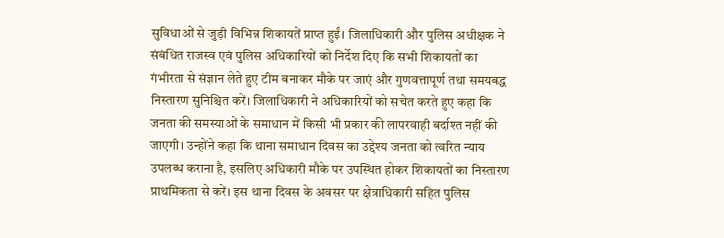सुविधाओं से जुड़ी विभिन्न शिकायतें प्राप्त हुईं। जिलाधिकारी और पुलिस अधीक्षक ने संबंधित राजस्व एवं पुलिस अधिकारियों को निर्देश दिए कि सभी शिकायतों का गंभीरता से संज्ञान लेते हुए टीम बनाकर मौके पर जाएं और गुणवत्तापूर्ण तथा समयबद्ध निस्तारण सुनिश्चित करें। जिलाधिकारी ने अधिकारियों को सचेत करते हुए कहा कि जनता की समस्याओं के समाधान में किसी भी प्रकार की लापरवाही बर्दाश्त नहीं की जाएगी। उन्होंने कहा कि थाना समाधान दिवस का उद्देश्य जनता को त्वरित न्याय उपलब्ध कराना है, इसलिए अधिकारी मौके पर उपस्थित होकर शिकायतों का निस्तारण प्राथमिकता से करें। इस थाना दिवस के अवसर पर क्षेत्राधिकारी सहित पुलिस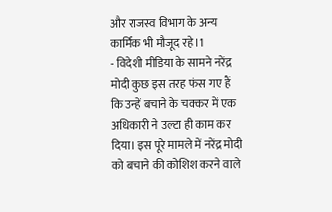और राजस्व विभाग के अन्य कार्मिक भी मौजूद रहे।1
- विदेशी मीडिया के सामने नरेंद्र मोदी कुछ इस तरह फंस गए हैं कि उन्हें बचाने के चक्कर में एक अधिकारी ने उल्टा ही काम कर दिया। इस पूरे मामले में नरेंद्र मोदी को बचाने की कोशिश करने वाले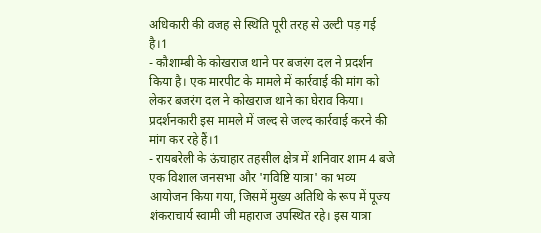अधिकारी की वजह से स्थिति पूरी तरह से उल्टी पड़ गई है।1
- कौशाम्बी के कोखराज थाने पर बजरंग दल ने प्रदर्शन किया है। एक मारपीट के मामले में कार्रवाई की मांग को लेकर बजरंग दल ने कोखराज थाने का घेराव किया। प्रदर्शनकारी इस मामले में जल्द से जल्द कार्रवाई करने की मांग कर रहे हैं।1
- रायबरेली के ऊंचाहार तहसील क्षेत्र में शनिवार शाम 4 बजे एक विशाल जनसभा और 'गविष्टि यात्रा' का भव्य आयोजन किया गया, जिसमें मुख्य अतिथि के रूप में पूज्य शंकराचार्य स्वामी जी महाराज उपस्थित रहे। इस यात्रा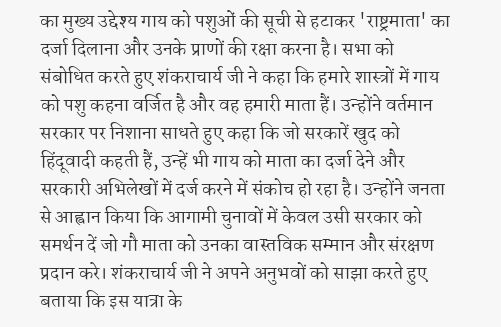का मुख्य उद्देश्य गाय को पशुओं की सूची से हटाकर 'राष्ट्रमाता' का दर्जा दिलाना और उनके प्राणों की रक्षा करना है। सभा को संबोधित करते हुए शंकराचार्य जी ने कहा कि हमारे शास्त्रों में गाय को पशु कहना वर्जित है और वह हमारी माता हैं। उन्होंने वर्तमान सरकार पर निशाना साधते हुए कहा कि जो सरकारें खुद को हिंदूवादी कहती हैं, उन्हें भी गाय को माता का दर्जा देने और सरकारी अभिलेखों में दर्ज करने में संकोच हो रहा है। उन्होंने जनता से आह्वान किया कि आगामी चुनावों में केवल उसी सरकार को समर्थन दें जो गौ माता को उनका वास्तविक सम्मान और संरक्षण प्रदान करे। शंकराचार्य जी ने अपने अनुभवों को साझा करते हुए बताया कि इस यात्रा के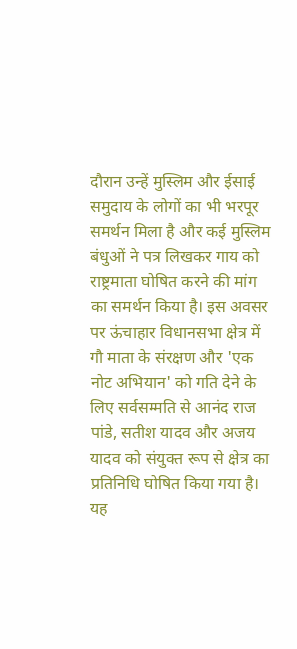दौरान उन्हें मुस्लिम और ईसाई समुदाय के लोगों का भी भरपूर समर्थन मिला है और कई मुस्लिम बंधुओं ने पत्र लिखकर गाय को राष्ट्रमाता घोषित करने की मांग का समर्थन किया है। इस अवसर पर ऊंचाहार विधानसभा क्षेत्र में गौ माता के संरक्षण और 'एक नोट अभियान' को गति देने के लिए सर्वसम्मति से आनंद राज पांडे, सतीश यादव और अजय यादव को संयुक्त रूप से क्षेत्र का प्रतिनिधि घोषित किया गया है। यह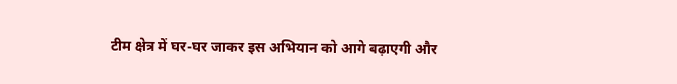टीम क्षेत्र में घर-घर जाकर इस अभियान को आगे बढ़ाएगी और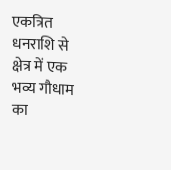एकत्रित धनराशि से क्षेत्र में एक भव्य गौधाम का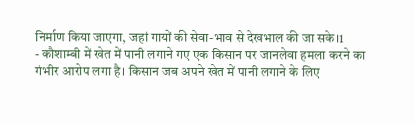निर्माण किया जाएगा, जहां गायों की सेवा-भाव से देखभाल की जा सके।1
- कौशाम्बी में खेत में पानी लगाने गए एक किसान पर जानलेवा हमला करने का गंभीर आरोप लगा है। किसान जब अपने खेत में पानी लगाने के लिए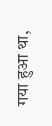गया हुआ था,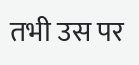तभी उस पर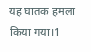यह घातक हमला किया गया।1